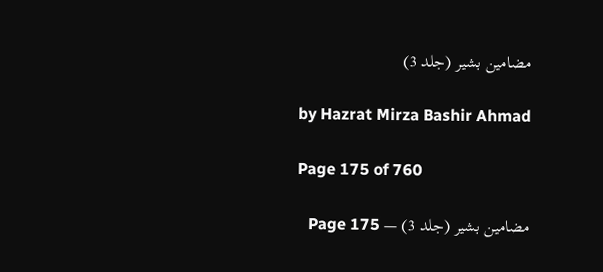مضامین بشیر (جلد 3)

by Hazrat Mirza Bashir Ahmad

Page 175 of 760

مضامین بشیر (جلد 3) — Page 175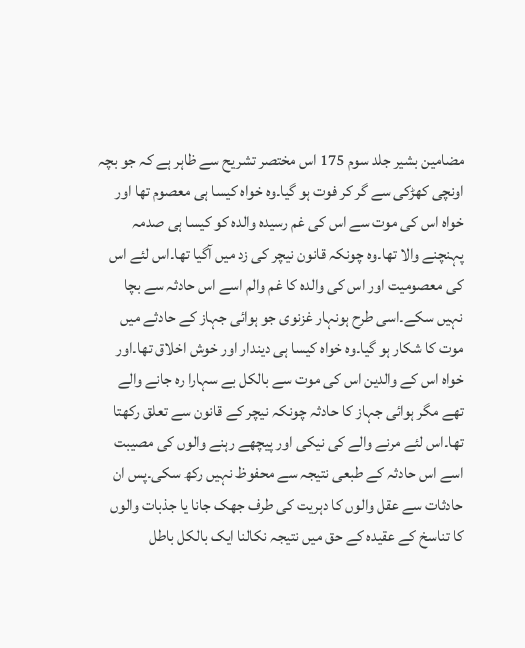مضامین بشیر جلد سوم 175 اس مختصر تشریح سے ظاہر ہے کہ جو بچہ اونچی کھڑکی سے گر کر فوت ہو گیا۔وہ خواہ کیسا ہی معصوم تھا اور خواہ اس کی موت سے اس کی غم رسیدہ والدہ کو کیسا ہی صدمہ پہنچنے والا تھا۔وہ چونکہ قانون نیچر کی زد میں آگیا تھا۔اس لئے اس کی معصومیت اور اس کی والدہ کا غم والم اسے اس حادثہ سے بچا نہیں سکے۔اسی طرح ہونہار غزنوی جو ہوائی جہاز کے حادثے میں موت کا شکار ہو گیا۔وہ خواہ کیسا ہی دیندار اور خوش اخلاق تھا۔اور خواہ اس کے والدین اس کی موت سے بالکل بے سہارا رہ جانے والے تھے مگر ہوائی جہاز کا حادثہ چونکہ نیچر کے قانون سے تعلق رکھتا تھا۔اس لئے مرنے والے کی نیکی اور پیچھے رہنے والوں کی مصیبت اسے اس حادثہ کے طبعی نتیجہ سے محفوظ نہیں رکھ سکی۔پس ان حادثات سے عقل والوں کا دہریت کی طرف جھک جانا یا جذبات والوں کا تناسخ کے عقیدہ کے حق میں نتیجہ نکالنا ایک بالکل باطل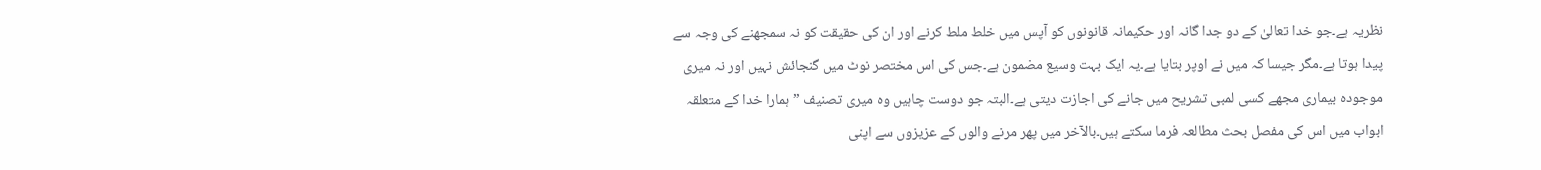نظریہ ہے۔جو خدا تعالیٰ کے دو جدا گانہ اور حکیمانہ قانونوں کو آپس میں خلط ملط کرنے اور ان کی حقیقت کو نہ سمجھنے کی وجہ سے پیدا ہوتا ہے۔مگر جیسا کہ میں نے اوپر بتایا ہے۔یہ ایک بہت وسیع مضمون ہے۔جس کی اس مختصر نوٹ میں گنجائش نہیں اور نہ میری موجودہ بیماری مجھے کسی لمبی تشریح میں جانے کی اجازت دیتی ہے۔البتہ جو دوست چاہیں وہ میری تصنیف ”ہمارا خدا کے متعلقہ ابواب میں اس کی مفصل بحث مطالعہ فرما سکتے ہیں۔بالآخر میں پھر مرنے والوں کے عزیزوں سے اپنی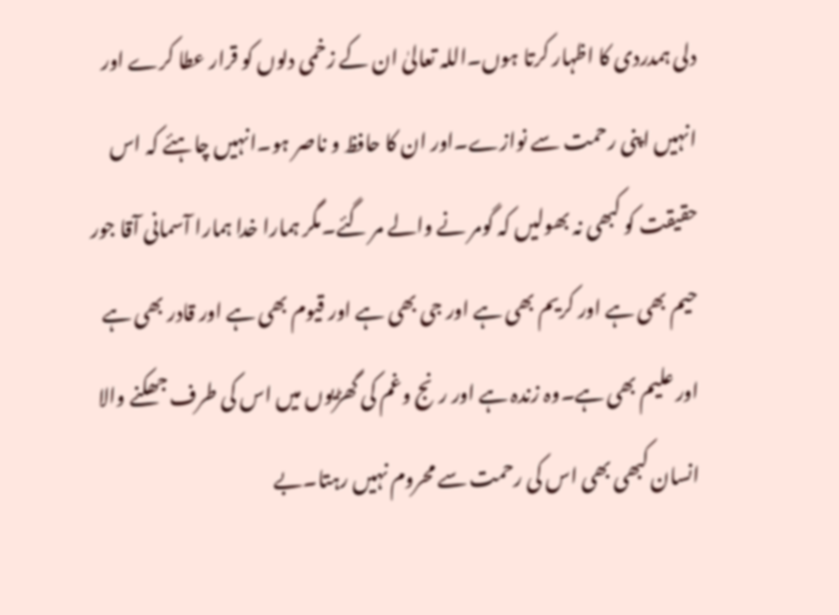دلی ہمدردی کا اظہار کرتا ہوں۔اللہ تعالیٰ ان کے زخمی دلوں کو قرار عطا کرے اور انہیں اپنی رحمت سے نوازے۔اور ان کا حافظ و ناصر ہو۔انہیں چاہئے کہ اس حقیقت کو کبھی نہ بھولیں کہ گومر نے والے مر گئے۔مگر ہمارا خدا ہمارا آسمانی آقا جور حیم بھی ہے اور کریم بھی ہے اور جی بھی ہے اور قیوم بھی ہے اور قادر بھی ہے اور علیم بھی ہے۔وہ زندہ ہے اور رنج وغم کی گھڑیوں میں اس کی طرف جھکنے والا انسان کبھی بھی اس کی رحمت سے محروم نہیں رہتا۔بے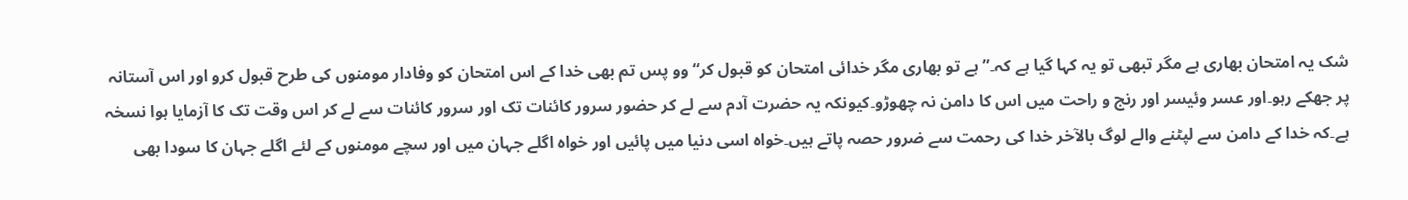شک یہ امتحان بھاری ہے مگر تبھی تو یہ کہا گیا ہے کہ۔” ہے تو بھاری مگر خدائی امتحان کو قبول کر“ وو پس تم بھی خدا کے اس امتحان کو وفادار مومنوں کی طرح قبول کرو اور اس آستانہ پر جھکے رہو۔اور عسر وئیسر اور رنج و راحت میں اس کا دامن نہ چھوڑو۔کیونکہ یہ حضرت آدم سے لے کر حضور سرور کائنات تک اور سرور کائنات سے لے کر اس وقت تک کا آزمایا ہوا نسخہ ہے۔کہ خدا کے دامن سے لپٹنے والے لوگ بالآخر خدا کی رحمت سے ضرور حصہ پاتے ہیں۔خواہ اسی دنیا میں پائیں اور خواہ اگلے جہان میں اور سچے مومنوں کے لئے اگلے جہان کا سودا بھی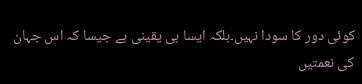کوئی دور کا سودا نہیں۔بلکہ ایسا ہی یقینی ہے جیسا کہ اس جہان کی نعمتیں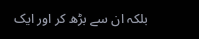بلکہ ان سے بڑھ کر اور ایک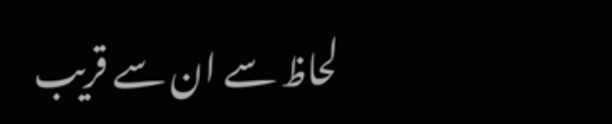لحاظ سے ان سے قریب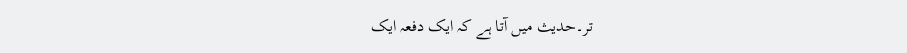تر۔حدیث میں آتا ہے کہ ایک دفعہ ایک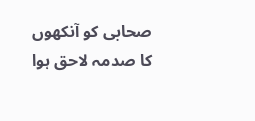صحابی کو آنکھوں کا صدمہ لاحق ہوا